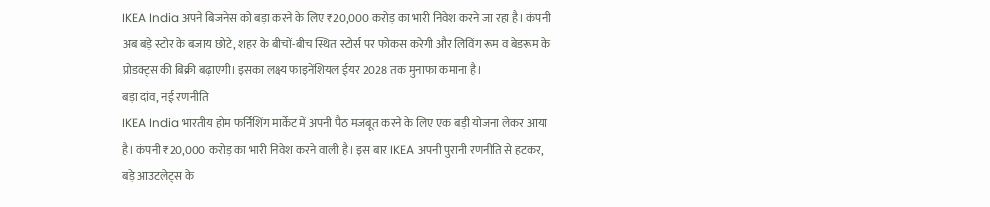IKEA India अपने बिजनेस को बड़ा करने के लिए ₹20,000 करोड़ का भारी निवेश करने जा रहा है। कंपनी अब बड़े स्टोर के बजाय छोटे, शहर के बीचों-बीच स्थित स्टोर्स पर फोकस करेगी और लिविंग रूम व बेडरूम के प्रोडक्ट्स की बिक्री बढ़ाएगी। इसका लक्ष्य फाइनेंशियल ईयर 2028 तक मुनाफा कमाना है।
बड़ा दांव, नई रणनीति
IKEA India भारतीय होम फर्निशिंग मार्केट में अपनी पैठ मजबूत करने के लिए एक बड़ी योजना लेकर आया है। कंपनी ₹20,000 करोड़ का भारी निवेश करने वाली है। इस बार IKEA अपनी पुरानी रणनीति से हटकर, बड़े आउटलेट्स के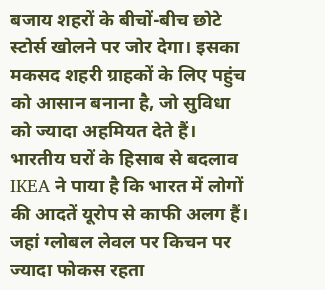बजाय शहरों के बीचों-बीच छोटे स्टोर्स खोलने पर जोर देगा। इसका मकसद शहरी ग्राहकों के लिए पहुंच को आसान बनाना है, जो सुविधा को ज्यादा अहमियत देते हैं।
भारतीय घरों के हिसाब से बदलाव
IKEA ने पाया है कि भारत में लोगों की आदतें यूरोप से काफी अलग हैं। जहां ग्लोबल लेवल पर किचन पर ज्यादा फोकस रहता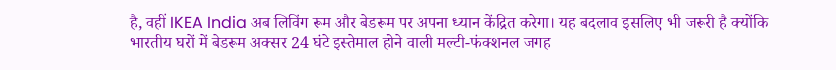है, वहीं IKEA India अब लिविंग रूम और बेडरूम पर अपना ध्यान केंद्रित करेगा। यह बदलाव इसलिए भी जरूरी है क्योंकि भारतीय घरों में बेडरूम अक्सर 24 घंटे इस्तेमाल होने वाली मल्टी-फंक्शनल जगह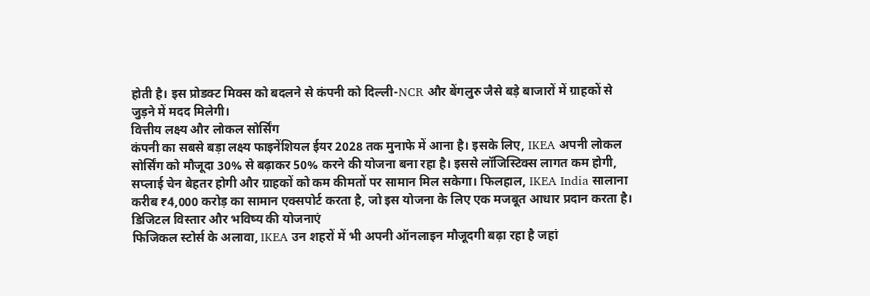होती है। इस प्रोडक्ट मिक्स को बदलने से कंपनी को दिल्ली-NCR और बेंगलुरु जैसे बड़े बाजारों में ग्राहकों से जुड़ने में मदद मिलेगी।
वित्तीय लक्ष्य और लोकल सोर्सिंग
कंपनी का सबसे बड़ा लक्ष्य फाइनेंशियल ईयर 2028 तक मुनाफे में आना है। इसके लिए, IKEA अपनी लोकल सोर्सिंग को मौजूदा 30% से बढ़ाकर 50% करने की योजना बना रहा है। इससे लॉजिस्टिक्स लागत कम होगी, सप्लाई चेन बेहतर होगी और ग्राहकों को कम कीमतों पर सामान मिल सकेगा। फिलहाल, IKEA India सालाना करीब ₹4,000 करोड़ का सामान एक्सपोर्ट करता है, जो इस योजना के लिए एक मजबूत आधार प्रदान करता है।
डिजिटल विस्तार और भविष्य की योजनाएं
फिजिकल स्टोर्स के अलावा, IKEA उन शहरों में भी अपनी ऑनलाइन मौजूदगी बढ़ा रहा है जहां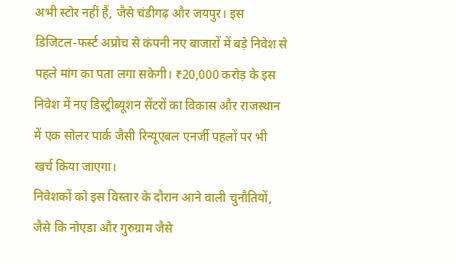अभी स्टोर नहीं हैं, जैसे चंडीगढ़ और जयपुर। इस डिजिटल-फर्स्ट अप्रोच से कंपनी नए बाजारों में बड़े निवेश से पहले मांग का पता लगा सकेगी। ₹20,000 करोड़ के इस निवेश में नए डिस्ट्रीब्यूशन सेंटरों का विकास और राजस्थान में एक सोलर पार्क जैसी रिन्यूएबल एनर्जी पहलों पर भी खर्च किया जाएगा।
निवेशकों को इस विस्तार के दौरान आने वाली चुनौतियों, जैसे कि नोएडा और गुरुग्राम जैसे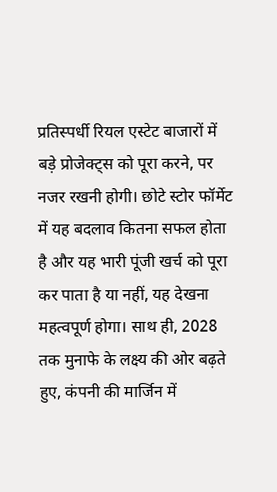प्रतिस्पर्धी रियल एस्टेट बाजारों में बड़े प्रोजेक्ट्स को पूरा करने, पर नजर रखनी होगी। छोटे स्टोर फॉर्मेट में यह बदलाव कितना सफल होता है और यह भारी पूंजी खर्च को पूरा कर पाता है या नहीं, यह देखना महत्वपूर्ण होगा। साथ ही, 2028 तक मुनाफे के लक्ष्य की ओर बढ़ते हुए, कंपनी की मार्जिन में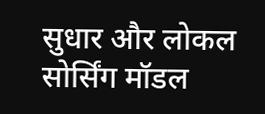सुधार और लोकल सोर्सिंग मॉडल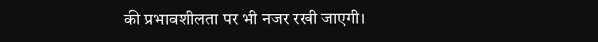की प्रभावशीलता पर भी नजर रखी जाएगी।